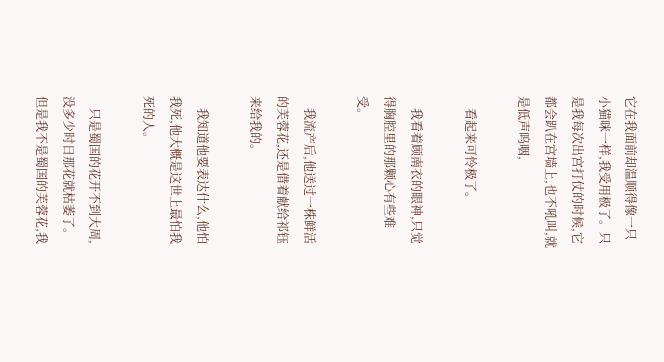它在我面前却温顺得像一只小猫咪一样,我受用极了。只是我每次出宫打仗的时候,它都会趴在宫墙上,也不吼叫,就是低声呜咽,

    看起来可怜极了。

    我看着顾南衣的眼神,只觉得胸腔里的那颗心有些难受。

    我流产后,他送过一株鲜活的芙蓉花,还是借着献给祁钰来给我的。

    我知道他要表达什么,他怕我死,他大概是这世上最怕我死的人。

    只是蜀国的花开不到大周,没多少时日那花就枯萎了。但是我不是蜀国的芙蓉花,我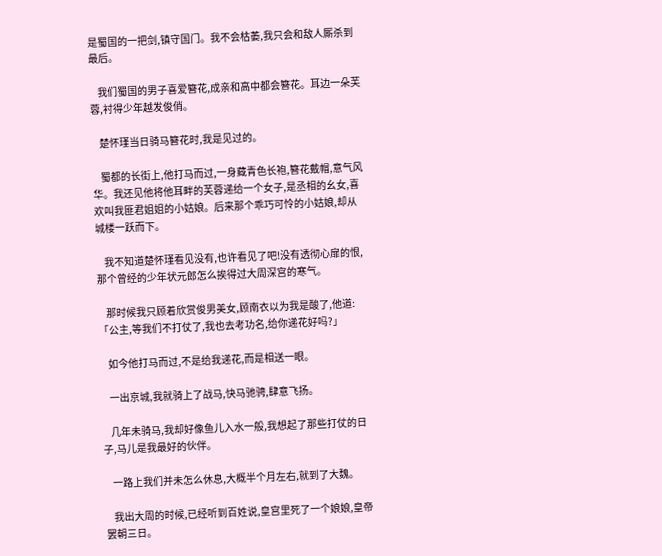是蜀国的一把剑,镇守国门。我不会枯萎,我只会和敌人厮杀到最后。

    我们蜀国的男子喜爱簪花,成亲和高中都会簪花。耳边一朵芙蓉,衬得少年越发俊俏。

    楚怀瑾当日骑马簪花时,我是见过的。

    蜀都的长街上,他打马而过,一身藏青色长袍,簪花戴帽,意气风华。我还见他将他耳畔的芙蓉递给一个女子,是丞相的幺女,喜欢叫我匪君姐姐的小姑娘。后来那个乖巧可怜的小姑娘,却从城楼一跃而下。

    我不知道楚怀瑾看见没有,也许看见了吧!没有透彻心扉的恨,那个曾经的少年状元郎怎么挨得过大周深宫的寒气。

    那时候我只顾着欣赏俊男美女,顾南衣以为我是酸了,他道:「公主,等我们不打仗了,我也去考功名,给你递花好吗?」

    如今他打马而过,不是给我递花,而是相送一眼。

    一出京城,我就骑上了战马,快马驰骋,肆意飞扬。

    几年未骑马,我却好像鱼儿入水一般,我想起了那些打仗的日子,马儿是我最好的伙伴。

    一路上我们并未怎么休息,大概半个月左右,就到了大魏。

    我出大周的时候,已经听到百姓说,皇宫里死了一个娘娘,皇帝罢朝三日。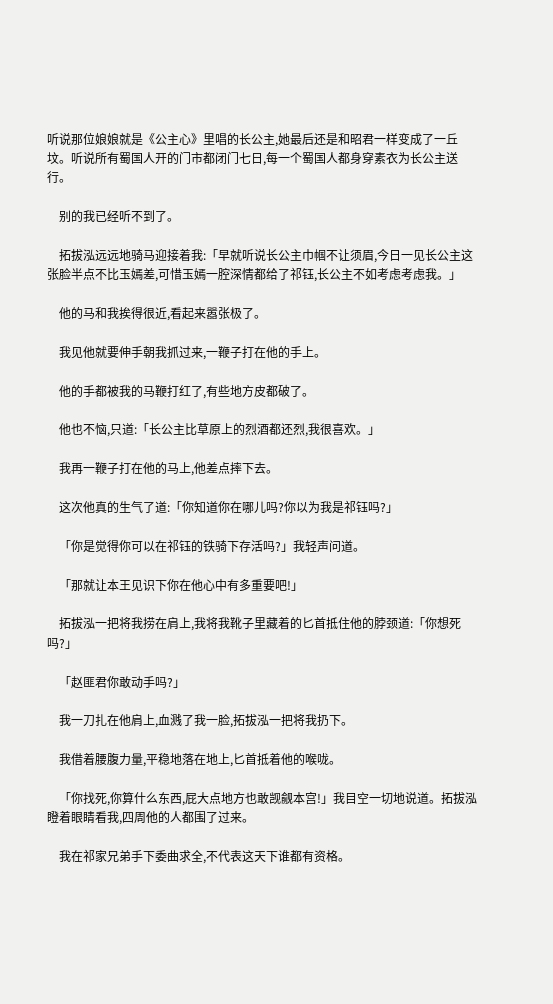听说那位娘娘就是《公主心》里唱的长公主,她最后还是和昭君一样变成了一丘坟。听说所有蜀国人开的门市都闭门七日,每一个蜀国人都身穿素衣为长公主送行。

    别的我已经听不到了。

    拓拔泓远远地骑马迎接着我:「早就听说长公主巾帼不让须眉,今日一见长公主这张脸半点不比玉嫣差,可惜玉嫣一腔深情都给了祁钰,长公主不如考虑考虑我。」

    他的马和我挨得很近,看起来嚣张极了。

    我见他就要伸手朝我抓过来,一鞭子打在他的手上。

    他的手都被我的马鞭打红了,有些地方皮都破了。

    他也不恼,只道:「长公主比草原上的烈酒都还烈,我很喜欢。」

    我再一鞭子打在他的马上,他差点摔下去。

    这次他真的生气了道:「你知道你在哪儿吗?你以为我是祁钰吗?」

    「你是觉得你可以在祁钰的铁骑下存活吗?」我轻声问道。

    「那就让本王见识下你在他心中有多重要吧!」

    拓拔泓一把将我捞在肩上,我将我靴子里藏着的匕首抵住他的脖颈道:「你想死吗?」

    「赵匪君你敢动手吗?」

    我一刀扎在他肩上,血溅了我一脸,拓拔泓一把将我扔下。

    我借着腰腹力量,平稳地落在地上,匕首抵着他的喉咙。

    「你找死,你算什么东西,屁大点地方也敢觊觎本宫!」我目空一切地说道。拓拔泓瞪着眼睛看我,四周他的人都围了过来。

    我在祁家兄弟手下委曲求全,不代表这天下谁都有资格。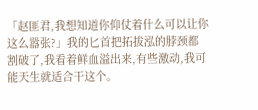「赵匪君,我想知道你仰仗着什么可以让你这么嚣张?」我的匕首把拓拔泓的脖颈都割破了,我看着鲜血溢出来,有些激动,我可能天生就适合干这个。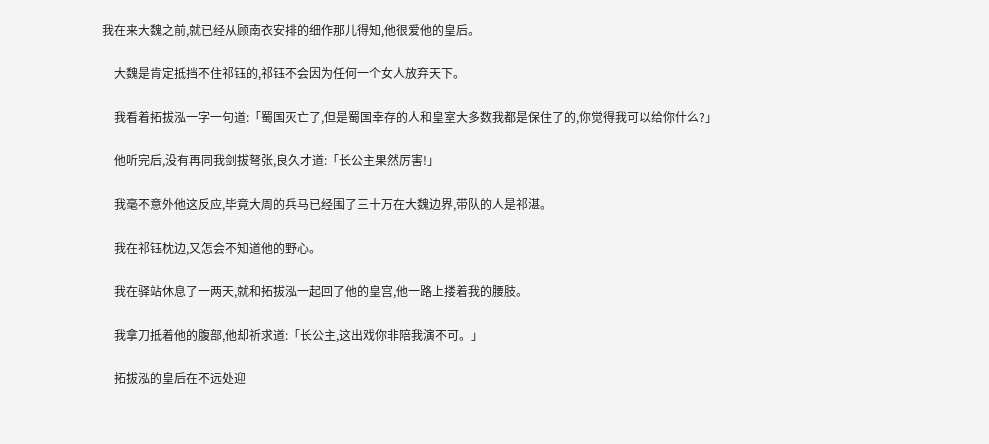我在来大魏之前,就已经从顾南衣安排的细作那儿得知,他很爱他的皇后。

    大魏是肯定抵挡不住祁钰的,祁钰不会因为任何一个女人放弃天下。

    我看着拓拔泓一字一句道:「蜀国灭亡了,但是蜀国幸存的人和皇室大多数我都是保住了的,你觉得我可以给你什么?」

    他听完后,没有再同我剑拔弩张,良久才道:「长公主果然厉害!」

    我毫不意外他这反应,毕竟大周的兵马已经围了三十万在大魏边界,带队的人是祁湛。

    我在祁钰枕边,又怎会不知道他的野心。

    我在驿站休息了一两天,就和拓拔泓一起回了他的皇宫,他一路上搂着我的腰肢。

    我拿刀抵着他的腹部,他却祈求道:「长公主,这出戏你非陪我演不可。」

    拓拔泓的皇后在不远处迎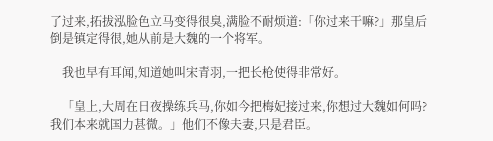了过来,拓拔泓脸色立马变得很臭,满脸不耐烦道:「你过来干嘛?」那皇后倒是镇定得很,她从前是大魏的一个将军。

    我也早有耳闻,知道她叫宋青羽,一把长枪使得非常好。

    「皇上,大周在日夜操练兵马,你如今把梅妃接过来,你想过大魏如何吗?我们本来就国力甚微。」他们不像夫妻,只是君臣。